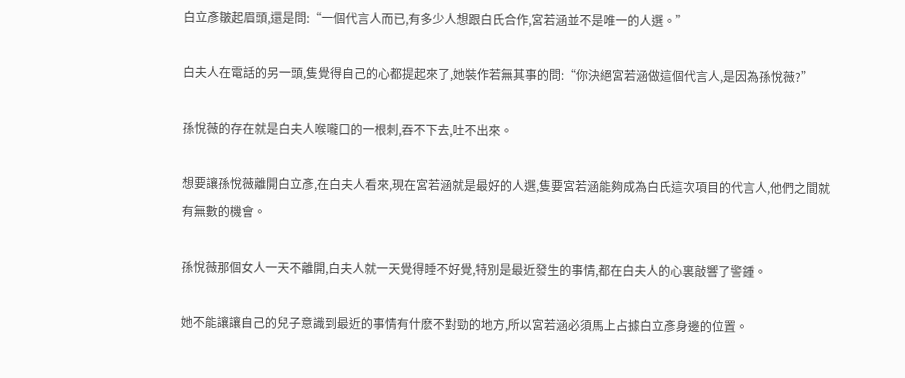白立彥皺起眉頭,還是問:“一個代言人而已,有多少人想跟白氏合作,宮若涵並不是唯一的人選。”

白夫人在電話的另一頭,隻覺得自己的心都提起來了,她裝作若無其事的問:“你決絕宮若涵做這個代言人,是因為孫悅薇?”

孫悅薇的存在就是白夫人喉嚨口的一根刺,吞不下去,吐不出來。

想要讓孫悅薇離開白立彥,在白夫人看來,現在宮若涵就是最好的人選,隻要宮若涵能夠成為白氏這次項目的代言人,他們之間就有無數的機會。

孫悅薇那個女人一天不離開,白夫人就一天覺得睡不好覺,特別是最近發生的事情,都在白夫人的心裏敲響了警鍾。

她不能讓讓自己的兒子意識到最近的事情有什麽不對勁的地方,所以宮若涵必須馬上占據白立彥身邊的位置。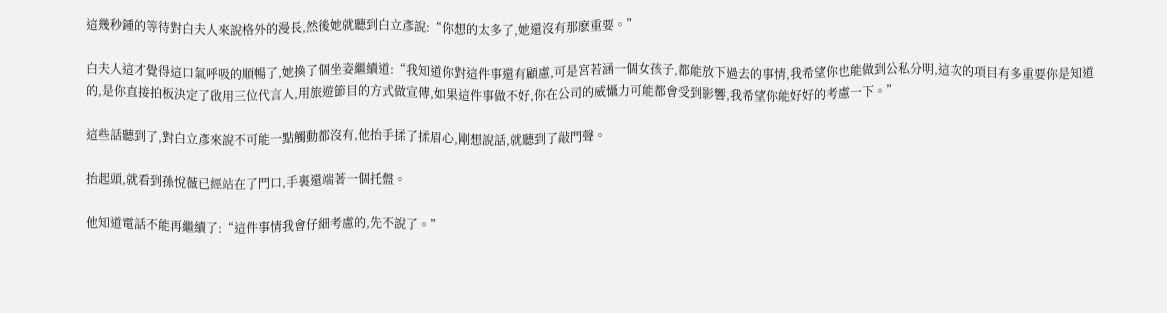這幾秒鍾的等待對白夫人來說格外的漫長,然後她就聽到白立彥說:“你想的太多了,她還沒有那麽重要。”

白夫人這才覺得這口氣呼吸的順暢了,她換了個坐姿繼續道:“我知道你對這件事還有顧慮,可是宮若涵一個女孩子,都能放下過去的事情,我希望你也能做到公私分明,這次的項目有多重要你是知道的,是你直接拍板決定了啟用三位代言人,用旅遊節目的方式做宣傳,如果這件事做不好,你在公司的威懾力可能都會受到影響,我希望你能好好的考慮一下。”

這些話聽到了,對白立彥來說不可能一點觸動都沒有,他抬手揉了揉眉心,剛想說話,就聽到了敲門聲。

抬起頭,就看到孫悅薇已經站在了門口,手裏還端著一個托盤。

他知道電話不能再繼續了:“這件事情我會仔細考慮的,先不說了。”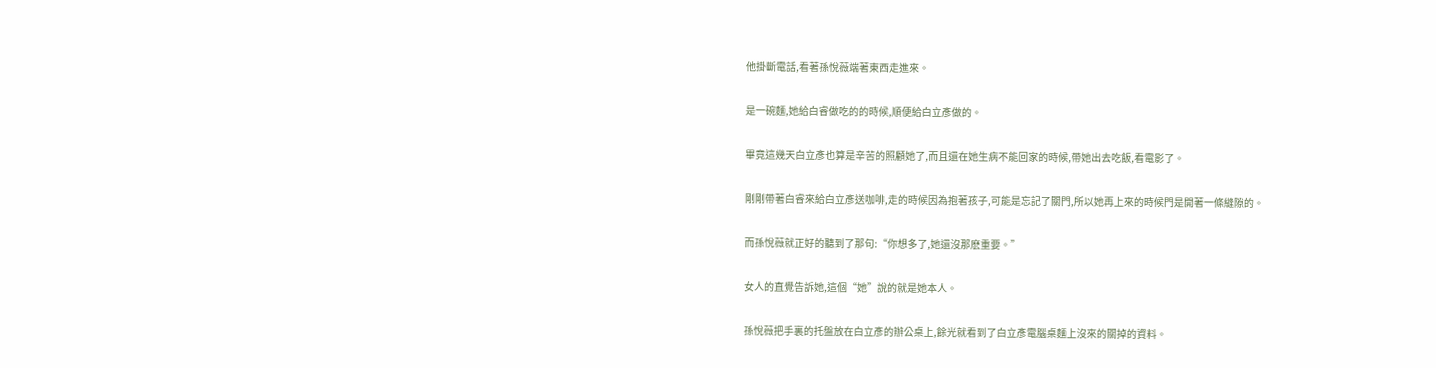他掛斷電話,看著孫悅薇端著東西走進來。

是一碗麵,她給白睿做吃的的時候,順便給白立彥做的。

畢竟這幾天白立彥也算是辛苦的照顧她了,而且還在她生病不能回家的時候,帶她出去吃飯,看電影了。

剛剛帶著白睿來給白立彥送咖啡,走的時候因為抱著孩子,可能是忘記了關門,所以她再上來的時候門是開著一條縫隙的。

而孫悅薇就正好的聽到了那句:“你想多了,她還沒那麽重要。”

女人的直覺告訴她,這個“她”說的就是她本人。

孫悅薇把手裏的托盤放在白立彥的辦公桌上,餘光就看到了白立彥電腦桌麵上沒來的關掉的資料。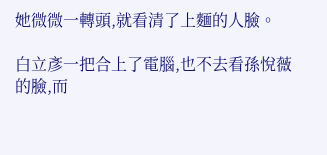她微微一轉頭,就看清了上麵的人臉。

白立彥一把合上了電腦,也不去看孫悅薇的臉,而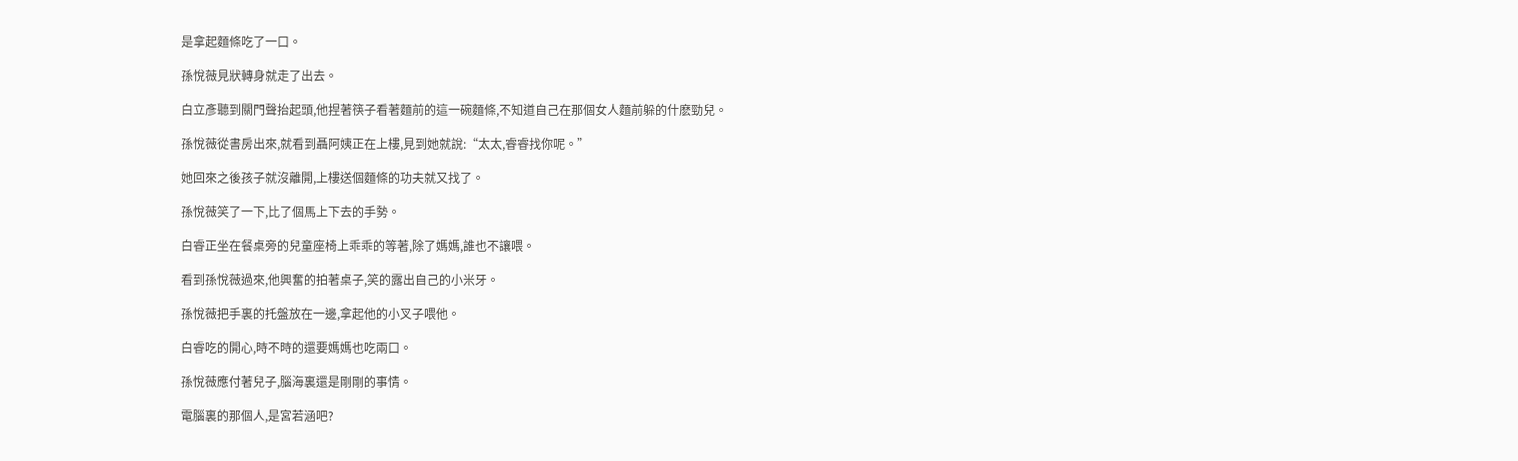是拿起麵條吃了一口。

孫悅薇見狀轉身就走了出去。

白立彥聽到關門聲抬起頭,他捏著筷子看著麵前的這一碗麵條,不知道自己在那個女人麵前躲的什麽勁兒。

孫悅薇從書房出來,就看到聶阿姨正在上樓,見到她就說:“太太,睿睿找你呢。”

她回來之後孩子就沒離開,上樓送個麵條的功夫就又找了。

孫悅薇笑了一下,比了個馬上下去的手勢。

白睿正坐在餐桌旁的兒童座椅上乖乖的等著,除了媽媽,誰也不讓喂。

看到孫悅薇過來,他興奮的拍著桌子,笑的露出自己的小米牙。

孫悅薇把手裏的托盤放在一邊,拿起他的小叉子喂他。

白睿吃的開心,時不時的還要媽媽也吃兩口。

孫悅薇應付著兒子,腦海裏還是剛剛的事情。

電腦裏的那個人,是宮若涵吧?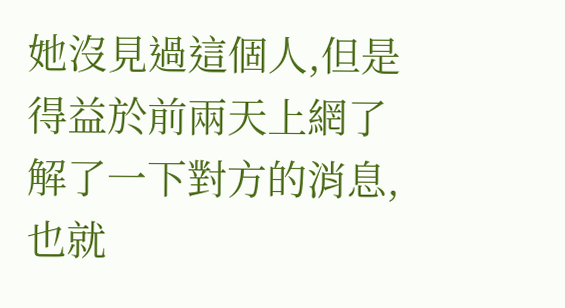她沒見過這個人,但是得益於前兩天上網了解了一下對方的消息,也就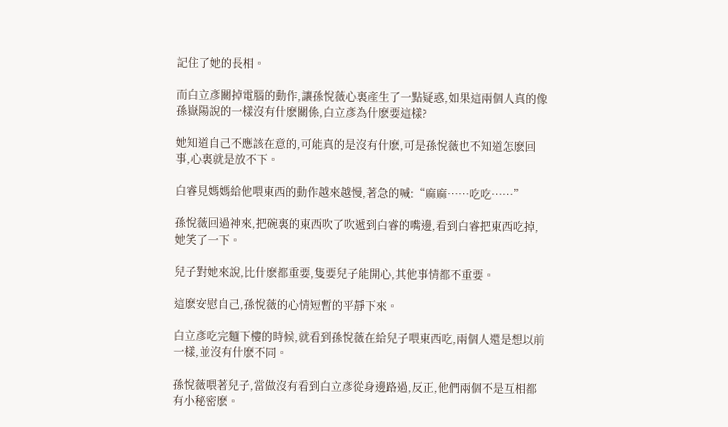記住了她的長相。

而白立彥關掉電腦的動作,讓孫悅薇心裏產生了一點疑惑,如果這兩個人真的像孫嶽陽說的一樣沒有什麽關係,白立彥為什麽要這樣?

她知道自己不應該在意的,可能真的是沒有什麽,可是孫悅薇也不知道怎麽回事,心裏就是放不下。

白睿見媽媽給他喂東西的動作越來越慢,著急的喊:“麻麻……吃吃……”

孫悅薇回過神來,把碗裏的東西吹了吹遞到白睿的嘴邊,看到白睿把東西吃掉,她笑了一下。

兒子對她來說,比什麽都重要,隻要兒子能開心,其他事情都不重要。

這麽安慰自己,孫悅薇的心情短暫的平靜下來。

白立彥吃完麵下樓的時候,就看到孫悅薇在給兒子喂東西吃,兩個人還是想以前一樣,並沒有什麽不同。

孫悅薇喂著兒子,當做沒有看到白立彥從身邊路過,反正,他們兩個不是互相都有小秘密麽。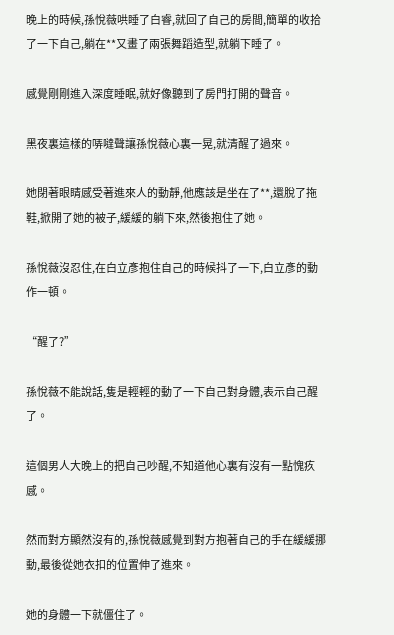晚上的時候,孫悅薇哄睡了白睿,就回了自己的房間,簡單的收拾了一下自己,躺在**又畫了兩張舞蹈造型,就躺下睡了。

感覺剛剛進入深度睡眠,就好像聽到了房門打開的聲音。

黑夜裏這樣的哢噠聲讓孫悅薇心裏一晃,就清醒了過來。

她閉著眼睛感受著進來人的動靜,他應該是坐在了**,還脫了拖鞋,掀開了她的被子,緩緩的躺下來,然後抱住了她。

孫悅薇沒忍住,在白立彥抱住自己的時候抖了一下,白立彥的動作一頓。

“醒了?”

孫悅薇不能說話,隻是輕輕的動了一下自己對身體,表示自己醒了。

這個男人大晚上的把自己吵醒,不知道他心裏有沒有一點愧疚感。

然而對方顯然沒有的,孫悅薇感覺到對方抱著自己的手在緩緩挪動,最後從她衣扣的位置伸了進來。

她的身體一下就僵住了。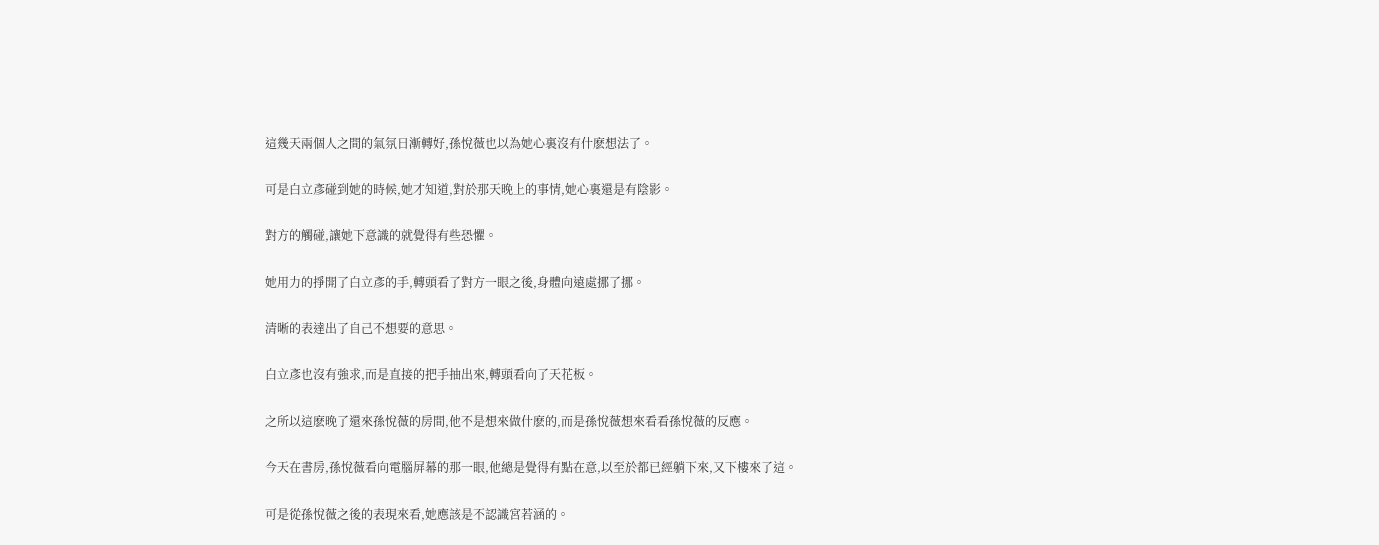這幾天兩個人之間的氣氛日漸轉好,孫悅薇也以為她心裏沒有什麽想法了。

可是白立彥碰到她的時候,她才知道,對於那天晚上的事情,她心裏還是有陰影。

對方的觸碰,讓她下意識的就覺得有些恐懼。

她用力的掙開了白立彥的手,轉頭看了對方一眼之後,身體向遠處挪了挪。

清晰的表達出了自己不想要的意思。

白立彥也沒有強求,而是直接的把手抽出來,轉頭看向了天花板。

之所以這麽晚了還來孫悅薇的房間,他不是想來做什麽的,而是孫悅薇想來看看孫悅薇的反應。

今天在書房,孫悅薇看向電腦屏幕的那一眼,他總是覺得有點在意,以至於都已經躺下來,又下樓來了這。

可是從孫悅薇之後的表現來看,她應該是不認識宮若涵的。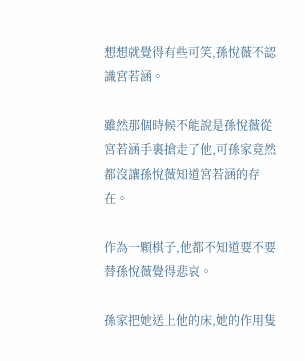想想就覺得有些可笑,孫悅薇不認識宮若涵。

雖然那個時候不能說是孫悅薇從宮若涵手裏搶走了他,可孫家竟然都沒讓孫悅薇知道宮若涵的存在。

作為一顆棋子,他都不知道要不要替孫悅薇覺得悲哀。

孫家把她送上他的床,她的作用隻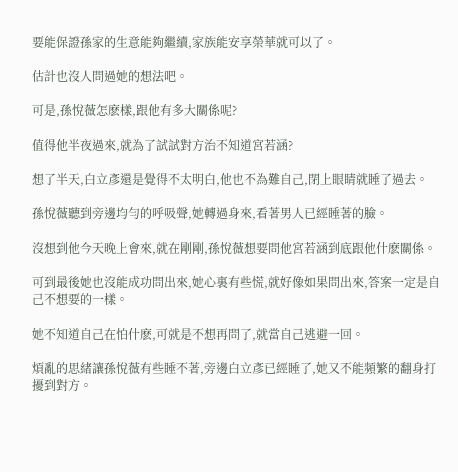要能保證孫家的生意能夠繼續,家族能安享榮華就可以了。

估計也沒人問過她的想法吧。

可是,孫悅薇怎麽樣,跟他有多大關係呢?

值得他半夜過來,就為了試試對方治不知道宮若涵?

想了半天,白立彥還是覺得不太明白,他也不為難自己,閉上眼睛就睡了過去。

孫悅薇聽到旁邊均勻的呼吸聲,她轉過身來,看著男人已經睡著的臉。

沒想到他今天晚上會來,就在剛剛,孫悅薇想要問他宮若涵到底跟他什麽關係。

可到最後她也沒能成功問出來,她心裏有些慌,就好像如果問出來,答案一定是自己不想要的一樣。

她不知道自己在怕什麽,可就是不想再問了,就當自己逃避一回。

煩亂的思緒讓孫悅薇有些睡不著,旁邊白立彥已經睡了,她又不能頻繁的翻身打擾到對方。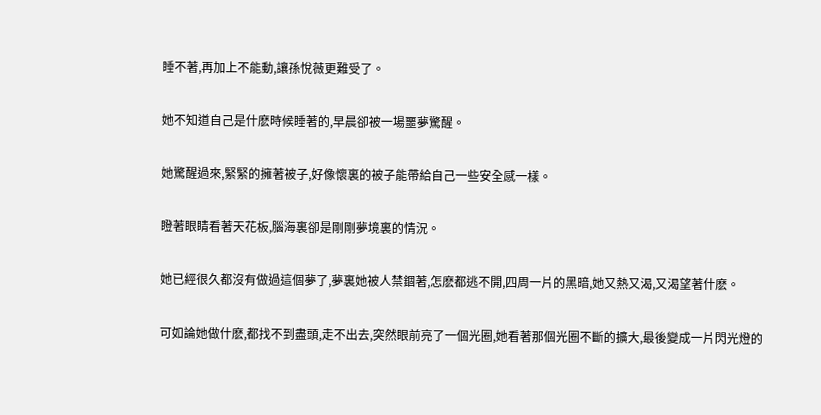睡不著,再加上不能動,讓孫悅薇更難受了。

她不知道自己是什麽時候睡著的,早晨卻被一場噩夢驚醒。

她驚醒過來,緊緊的擁著被子,好像懷裏的被子能帶給自己一些安全感一樣。

瞪著眼睛看著天花板,腦海裏卻是剛剛夢境裏的情況。

她已經很久都沒有做過這個夢了,夢裏她被人禁錮著,怎麽都逃不開,四周一片的黑暗,她又熱又渴,又渴望著什麽。

可如論她做什麽,都找不到盡頭,走不出去,突然眼前亮了一個光圈,她看著那個光圈不斷的擴大,最後變成一片閃光燈的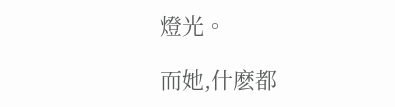燈光。

而她,什麽都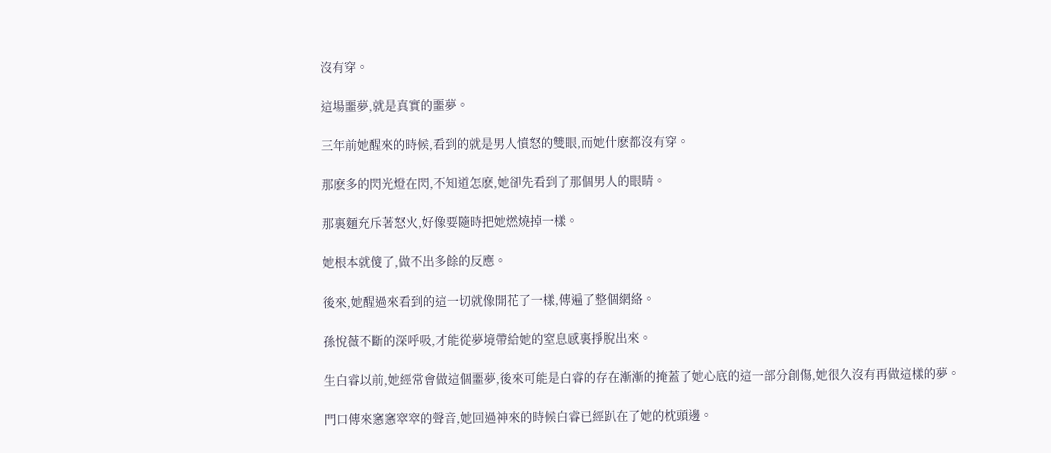沒有穿。

這場噩夢,就是真實的噩夢。

三年前她醒來的時候,看到的就是男人憤怒的雙眼,而她什麽都沒有穿。

那麽多的閃光燈在閃,不知道怎麽,她卻先看到了那個男人的眼睛。

那裏麵充斥著怒火,好像要隨時把她燃燒掉一樣。

她根本就傻了,做不出多餘的反應。

後來,她醒過來看到的這一切就像開花了一樣,傳遍了整個網絡。

孫悅薇不斷的深呼吸,才能從夢境帶給她的窒息感裏掙脫出來。

生白睿以前,她經常會做這個噩夢,後來可能是白睿的存在漸漸的掩蓋了她心底的這一部分創傷,她很久沒有再做這樣的夢。

門口傳來窸窸窣窣的聲音,她回過神來的時候白睿已經趴在了她的枕頭邊。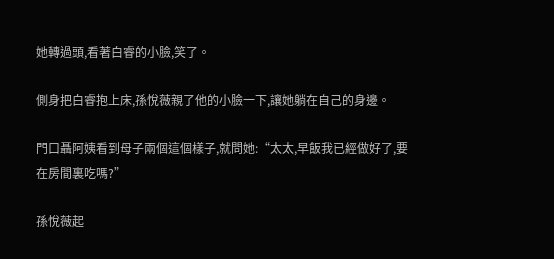她轉過頭,看著白睿的小臉,笑了。

側身把白睿抱上床,孫悅薇親了他的小臉一下,讓她躺在自己的身邊。

門口聶阿姨看到母子兩個這個樣子,就問她:“太太,早飯我已經做好了,要在房間裏吃嗎?”

孫悅薇起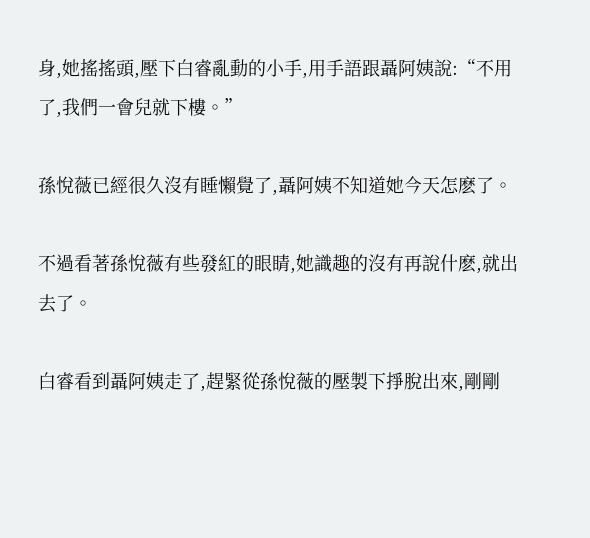身,她搖搖頭,壓下白睿亂動的小手,用手語跟聶阿姨說:“不用了,我們一會兒就下樓。”

孫悅薇已經很久沒有睡懶覺了,聶阿姨不知道她今天怎麽了。

不過看著孫悅薇有些發紅的眼睛,她識趣的沒有再說什麽,就出去了。

白睿看到聶阿姨走了,趕緊從孫悅薇的壓製下掙脫出來,剛剛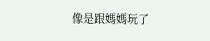像是跟媽媽玩了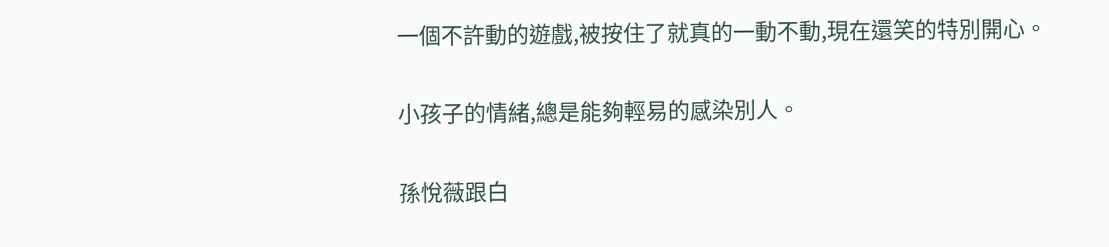一個不許動的遊戲,被按住了就真的一動不動,現在還笑的特別開心。

小孩子的情緒,總是能夠輕易的感染別人。

孫悅薇跟白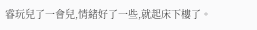睿玩兒了一會兒,情緒好了一些,就起床下樓了。